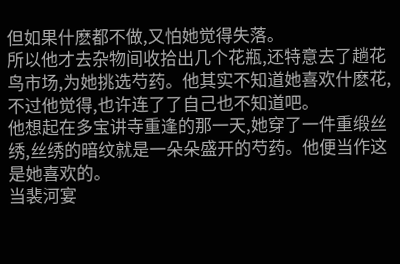但如果什麽都不做,又怕她觉得失落。
所以他才去杂物间收拾出几个花瓶,还特意去了趟花鸟市场,为她挑选芍药。他其实不知道她喜欢什麽花,不过他觉得,也许连了了自己也不知道吧。
他想起在多宝讲寺重逢的那一天,她穿了一件重缎丝绣,丝绣的暗纹就是一朵朵盛开的芍药。他便当作这是她喜欢的。
当裴河宴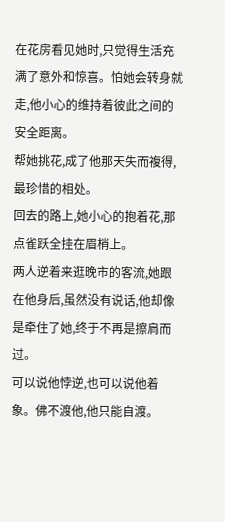在花房看见她时,只觉得生活充满了意外和惊喜。怕她会转身就走,他小心的维持着彼此之间的安全距离。
帮她挑花,成了他那天失而複得,最珍惜的相处。
回去的路上,她小心的抱着花,那点雀跃全挂在眉梢上。
两人逆着来逛晚市的客流,她跟在他身后,虽然没有说话,他却像是牵住了她,终于不再是擦肩而过。
可以说他悖逆,也可以说他着象。佛不渡他,他只能自渡。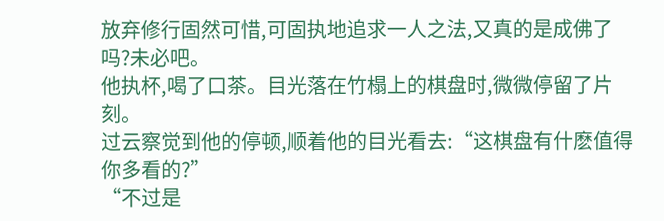放弃修行固然可惜,可固执地追求一人之法,又真的是成佛了吗?未必吧。
他执杯,喝了口茶。目光落在竹榻上的棋盘时,微微停留了片刻。
过云察觉到他的停顿,顺着他的目光看去:“这棋盘有什麽值得你多看的?”
“不过是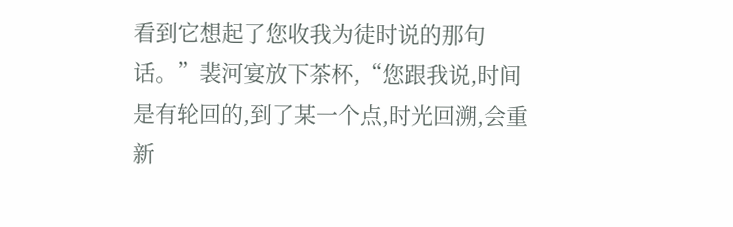看到它想起了您收我为徒时说的那句话。”裴河宴放下茶杯,“您跟我说,时间是有轮回的,到了某一个点,时光回溯,会重新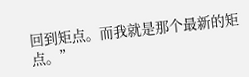回到矩点。而我就是那个最新的矩点。”